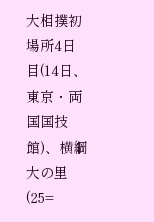大相撲初場所4日目(14日、東京・両国国技館)、横綱大の里(25=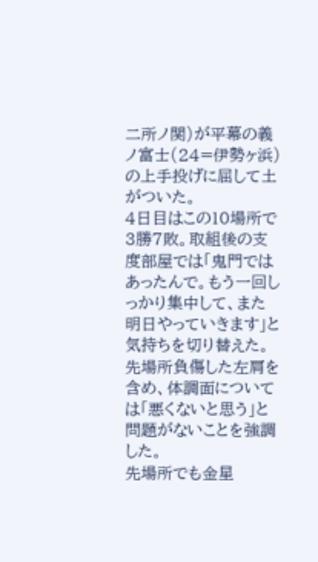二所ノ関)が平幕の義ノ富士(24=伊勢ヶ浜)の上手投げに屈して土がついた。
4日目はこの10場所で3勝7敗。取組後の支度部屋では「鬼門ではあったんで。もう一回しっかり集中して、また明日やっていきます」と気持ちを切り替えた。先場所負傷した左肩を含め、体調面については「悪くないと思う」と問題がないことを強調した。
先場所でも金星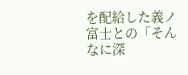を配給した義ノ富士との「そんなに深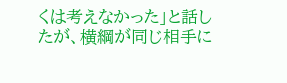くは考えなかった」と話したが、横綱が同じ相手に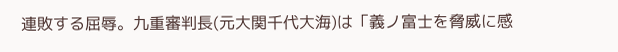連敗する屈辱。九重審判長(元大関千代大海)は「義ノ富士を脅威に感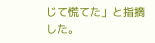じて慌てた」と指摘した。